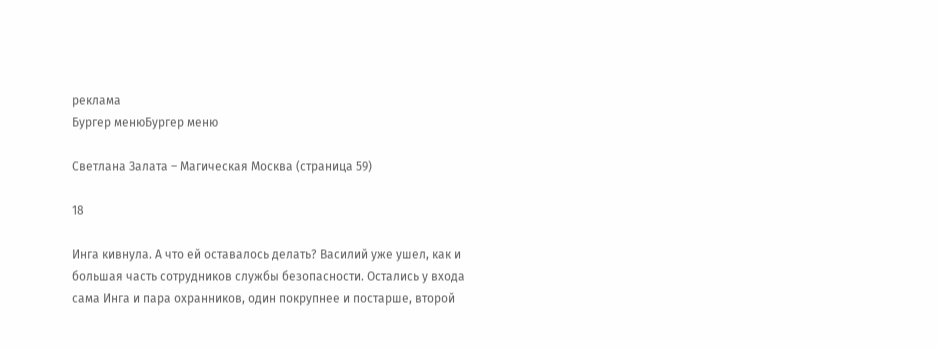реклама
Бургер менюБургер меню

Светлана Залата – Магическая Москва (страница 59)

18

Инга кивнула. А что ей оставалось делать? Василий уже ушел, как и большая часть сотрудников службы безопасности. Остались у входа сама Инга и пара охранников, один покрупнее и постарше, второй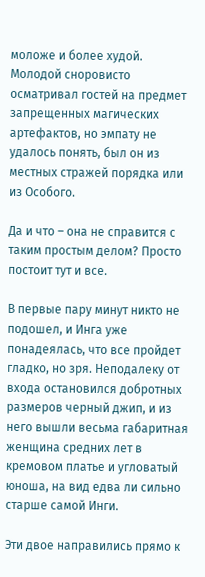моложе и более худой. Молодой сноровисто осматривал гостей на предмет запрещенных магических артефактов, но эмпату не удалось понять, был он из местных стражей порядка или из Особого.

Да и что – она не справится с таким простым делом? Просто постоит тут и все.

В первые пару минут никто не подошел, и Инга уже понадеялась, что все пройдет гладко, но зря. Неподалеку от входа остановился добротных размеров черный джип, и из него вышли весьма габаритная женщина средних лет в кремовом платье и угловатый юноша, на вид едва ли сильно старше самой Инги.

Эти двое направились прямо к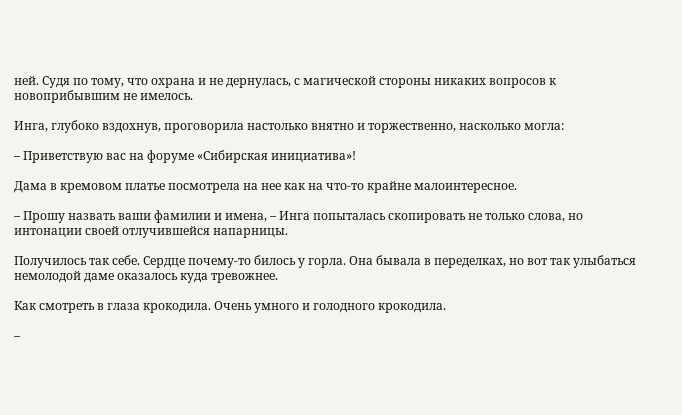ней. Судя по тому, что охрана и не дернулась, с магической стороны никаких вопросов к новоприбывшим не имелось.

Инга, глубоко вздохнув, проговорила настолько внятно и торжественно, насколько могла:

– Приветствую вас на форуме «Сибирская инициатива»!

Дама в кремовом платье посмотрела на нее как на что-то крайне малоинтересное.

– Прошу назвать ваши фамилии и имена, – Инга попыталась скопировать не только слова, но интонации своей отлучившейся напарницы.

Получилось так себе. Сердце почему-то билось у горла. Она бывала в переделках, но вот так улыбаться немолодой даме оказалось куда тревожнее.

Как смотреть в глаза крокодила. Очень умного и голодного крокодила.

–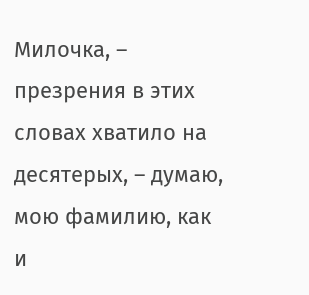Милочка, – презрения в этих словах хватило на десятерых, – думаю, мою фамилию, как и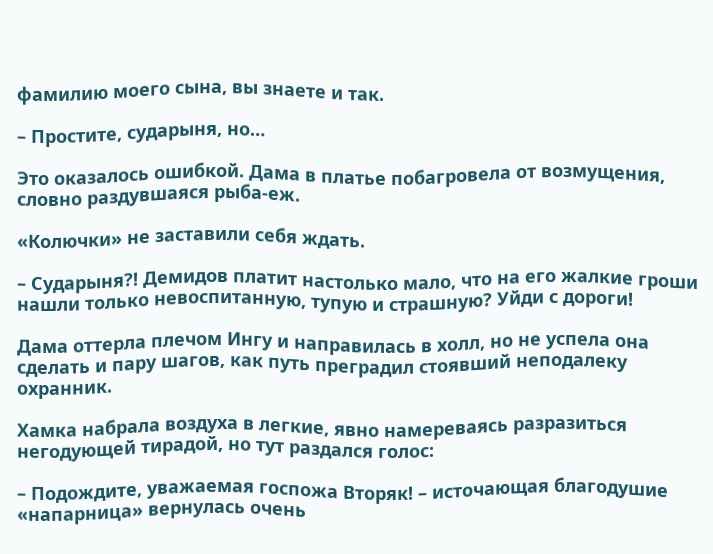фамилию моего сына, вы знаете и так.

– Простите, сударыня, но…

Это оказалось ошибкой. Дама в платье побагровела от возмущения, словно раздувшаяся рыба-еж.

«Колючки» не заставили себя ждать.

– Сударыня?! Демидов платит настолько мало, что на его жалкие гроши нашли только невоспитанную, тупую и страшную? Уйди с дороги!

Дама оттерла плечом Ингу и направилась в холл, но не успела она сделать и пару шагов, как путь преградил стоявший неподалеку охранник.

Хамка набрала воздуха в легкие, явно намереваясь разразиться негодующей тирадой, но тут раздался голос:

– Подождите, уважаемая госпожа Вторяк! – источающая благодушие «напарница» вернулась очень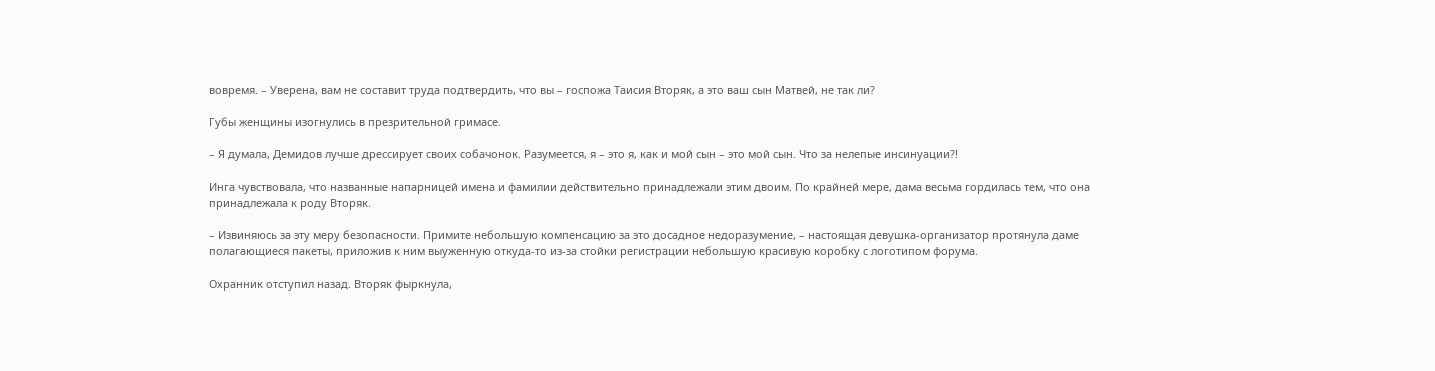вовремя. – Уверена, вам не составит труда подтвердить, что вы – госпожа Таисия Вторяк, а это ваш сын Матвей, не так ли?

Губы женщины изогнулись в презрительной гримасе.

– Я думала, Демидов лучше дрессирует своих собачонок. Разумеется, я – это я, как и мой сын – это мой сын. Что за нелепые инсинуации?!

Инга чувствовала, что названные напарницей имена и фамилии действительно принадлежали этим двоим. По крайней мере, дама весьма гордилась тем, что она принадлежала к роду Вторяк.

– Извиняюсь за эту меру безопасности. Примите небольшую компенсацию за это досадное недоразумение, – настоящая девушка-организатор протянула даме полагающиеся пакеты, приложив к ним выуженную откуда-то из-за стойки регистрации небольшую красивую коробку с логотипом форума.

Охранник отступил назад. Вторяк фыркнула,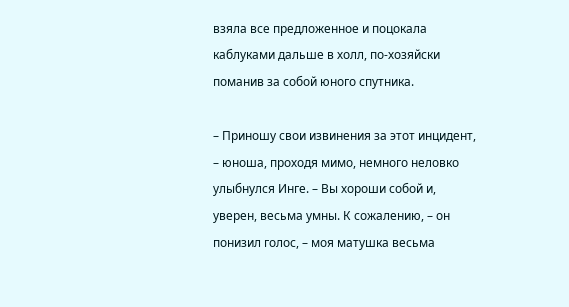взяла все предложенное и поцокала каблуками дальше в холл, по-хозяйски поманив за собой юного спутника.

– Приношу свои извинения за этот инцидент, – юноша, проходя мимо, немного неловко улыбнулся Инге. – Вы хороши собой и, уверен, весьма умны. К сожалению, – он понизил голос, – моя матушка весьма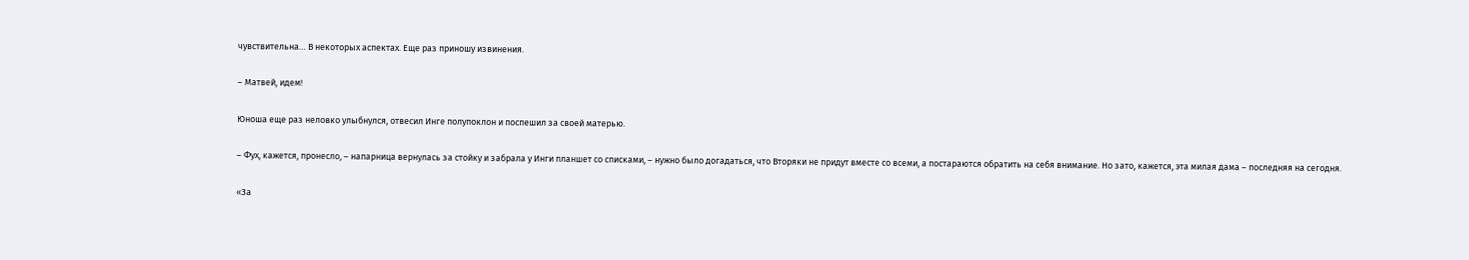чувствительна… В некоторых аспектах. Еще раз приношу извинения.

– Матвей, идем!

Юноша еще раз неловко улыбнулся, отвесил Инге полупоклон и поспешил за своей матерью.

– Фух, кажется, пронесло, – напарница вернулась за стойку и забрала у Инги планшет со списками, – нужно было догадаться, что Вторяки не придут вместе со всеми, а постараются обратить на себя внимание. Но зато, кажется, эта милая дама – последняя на сегодня.

«За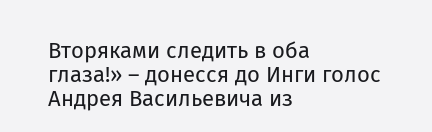Вторяками следить в оба глаза!» – донесся до Инги голос Андрея Васильевича из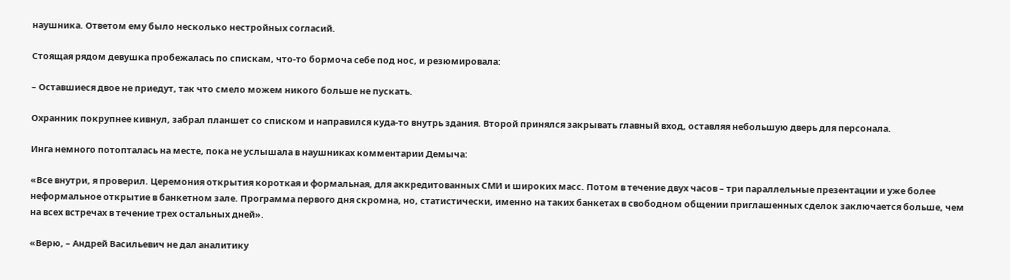наушника. Ответом ему было несколько нестройных согласий.

Стоящая рядом девушка пробежалась по спискам, что-то бормоча себе под нос, и резюмировала:

– Оставшиеся двое не приедут, так что смело можем никого больше не пускать.

Охранник покрупнее кивнул, забрал планшет со списком и направился куда-то внутрь здания. Второй принялся закрывать главный вход, оставляя небольшую дверь для персонала.

Инга немного потопталась на месте, пока не услышала в наушниках комментарии Демыча:

«Все внутри, я проверил. Церемония открытия короткая и формальная, для аккредитованных СМИ и широких масс. Потом в течение двух часов – три параллельные презентации и уже более неформальное открытие в банкетном зале. Программа первого дня скромна, но, статистически, именно на таких банкетах в свободном общении приглашенных сделок заключается больше, чем на всех встречах в течение трех остальных дней».

«Верю, – Андрей Васильевич не дал аналитику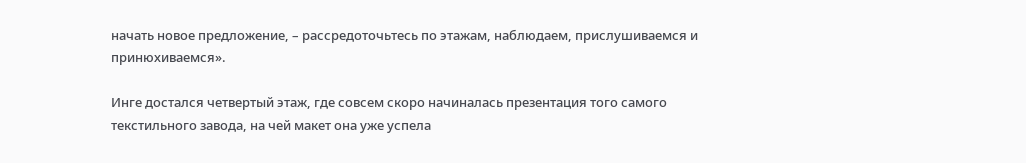начать новое предложение, – рассредоточьтесь по этажам, наблюдаем, прислушиваемся и принюхиваемся».

Инге достался четвертый этаж, где совсем скоро начиналась презентация того самого текстильного завода, на чей макет она уже успела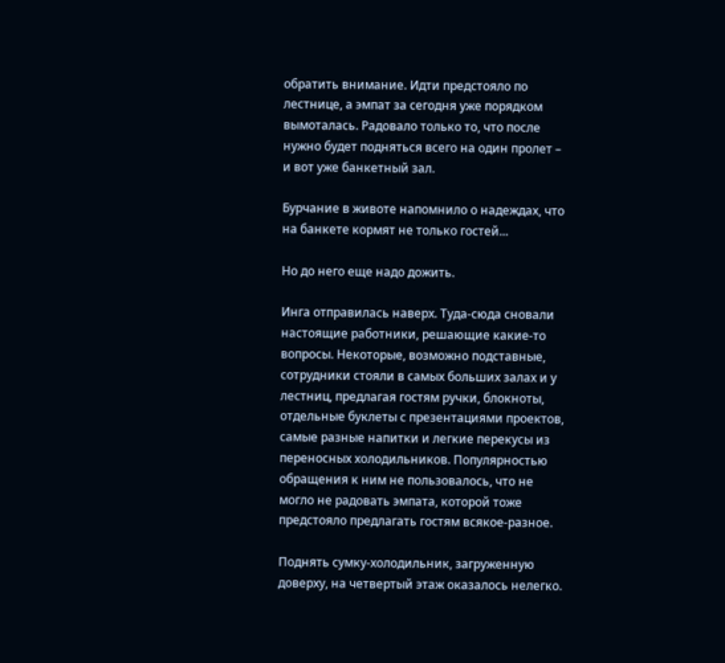обратить внимание. Идти предстояло по лестнице, а эмпат за сегодня уже порядком вымоталась. Радовало только то, что после нужно будет подняться всего на один пролет – и вот уже банкетный зал.

Бурчание в животе напомнило о надеждах, что на банкете кормят не только гостей...

Но до него еще надо дожить.

Инга отправилась наверх. Туда-сюда сновали настоящие работники, решающие какие-то вопросы. Некоторые, возможно подставные, сотрудники стояли в самых больших залах и у лестниц, предлагая гостям ручки, блокноты, отдельные буклеты с презентациями проектов, самые разные напитки и легкие перекусы из переносных холодильников. Популярностью обращения к ним не пользовалось, что не могло не радовать эмпата, которой тоже предстояло предлагать гостям всякое-разное.

Поднять сумку-холодильник, загруженную доверху, на четвертый этаж оказалось нелегко.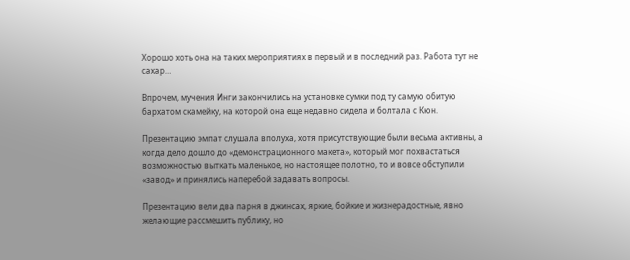Хорошо хоть она на таких мероприятиях в первый и в последний раз. Работа тут не сахар…

Впрочем, мучения Инги закончились на установке сумки под ту самую обитую бархатом скамейку, на которой она еще недавно сидела и болтала с Кюн.

Презентацию эмпат слушала вполуха, хотя присутствующие были весьма активны, а когда дело дошло до «демонстрационного макета», который мог похвастаться возможностью выткать маленькое, но настоящее полотно, то и вовсе обступили «завод» и принялись наперебой задавать вопросы.

Презентацию вели два парня в джинсах, яркие, бойкие и жизнерадостные, явно желающие рассмешить публику, но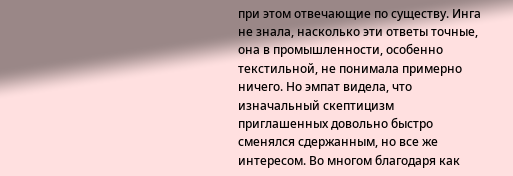при этом отвечающие по существу. Инга не знала, насколько эти ответы точные, она в промышленности, особенно текстильной, не понимала примерно ничего. Но эмпат видела, что изначальный скептицизм приглашенных довольно быстро сменялся сдержанным, но все же интересом. Во многом благодаря как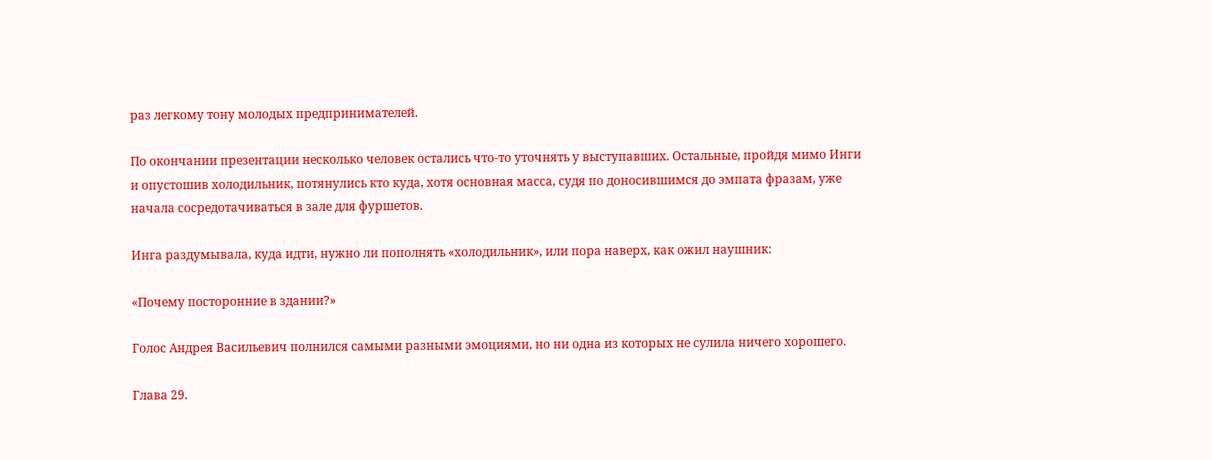раз легкому тону молодых предпринимателей.

По окончании презентации несколько человек остались что-то уточнять у выступавших. Остальные, пройдя мимо Инги и опустошив холодильник, потянулись кто куда, хотя основная масса, судя по доносившимся до эмпата фразам, уже начала сосредотачиваться в зале для фуршетов.

Инга раздумывала, куда идти, нужно ли пополнять «холодильник», или пора наверх, как ожил наушник:

«Почему посторонние в здании?»

Голос Андрея Васильевич полнился самыми разными эмоциями, но ни одна из которых не сулила ничего хорошего.

Глава 29.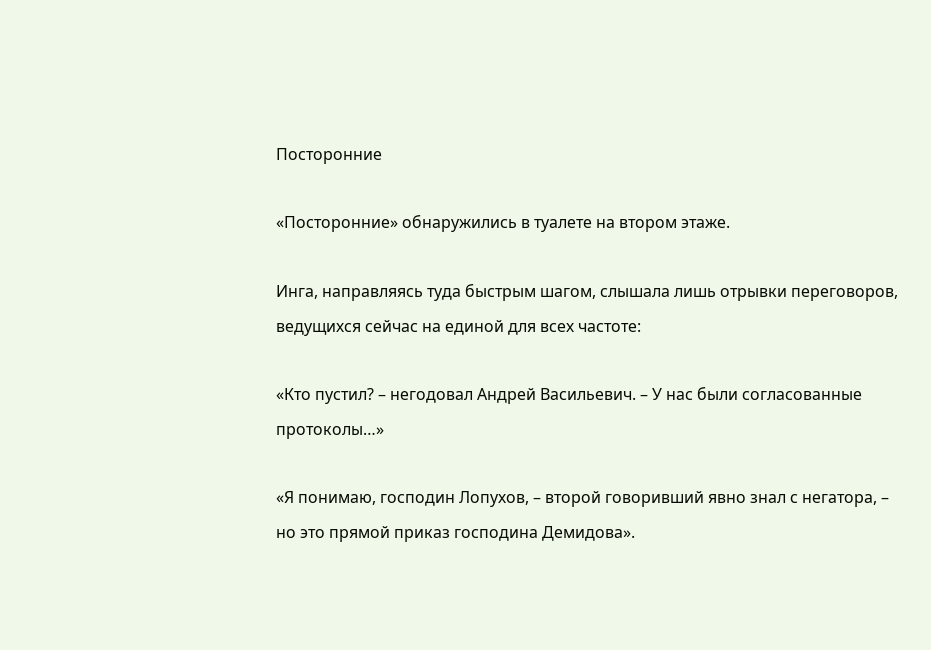Посторонние

«Посторонние» обнаружились в туалете на втором этаже.

Инга, направляясь туда быстрым шагом, слышала лишь отрывки переговоров, ведущихся сейчас на единой для всех частоте:

«Кто пустил? – негодовал Андрей Васильевич. – У нас были согласованные протоколы…»

«Я понимаю, господин Лопухов, – второй говоривший явно знал с негатора, – но это прямой приказ господина Демидова».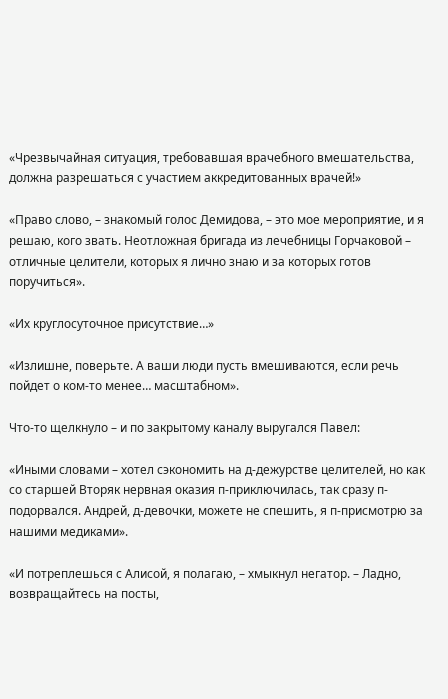«Чрезвычайная ситуация, требовавшая врачебного вмешательства, должна разрешаться с участием аккредитованных врачей!»

«Право слово, – знакомый голос Демидова, – это мое мероприятие, и я решаю, кого звать. Неотложная бригада из лечебницы Горчаковой – отличные целители, которых я лично знаю и за которых готов поручиться».

«Их круглосуточное присутствие…»

«Излишне, поверьте. А ваши люди пусть вмешиваются, если речь пойдет о ком-то менее… масштабном».

Что-то щелкнуло – и по закрытому каналу выругался Павел:

«Иными словами – хотел сэкономить на д-дежурстве целителей, но как со старшей Вторяк нервная оказия п-приключилась, так сразу п-подорвался. Андрей, д-девочки, можете не спешить, я п-присмотрю за нашими медиками».

«И потреплешься с Алисой, я полагаю, – хмыкнул негатор. – Ладно, возвращайтесь на посты,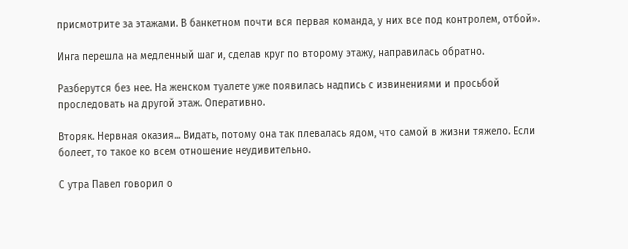присмотрите за этажами. В банкетном почти вся первая команда, у них все под контролем, отбой».

Инга перешла на медленный шаг и, сделав круг по второму этажу, направилась обратно.

Разберутся без нее. На женском туалете уже появилась надпись с извинениями и просьбой проследовать на другой этаж. Оперативно.

Вторяк. Нервная оказия... Видать, потому она так плевалась ядом, что самой в жизни тяжело. Если болеет, то такое ко всем отношение неудивительно.

С утра Павел говорил о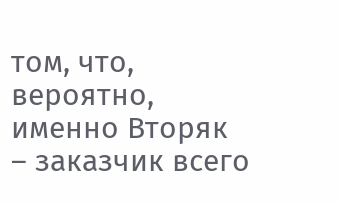том, что, вероятно, именно Вторяк – заказчик всего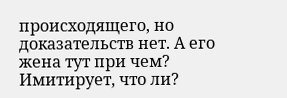происходящего, но доказательств нет. А его жена тут при чем? Имитирует, что ли?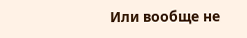Или вообще не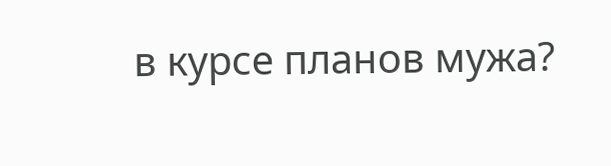в курсе планов мужа?